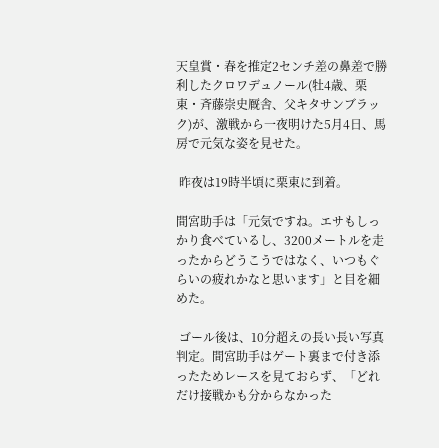天皇賞・春を推定2センチ差の鼻差で勝利したクロワデュノール(牡4歳、栗東・斉藤崇史厩舎、父キタサンブラック)が、激戦から一夜明けた5月4日、馬房で元気な姿を見せた。

 昨夜は19時半頃に栗東に到着。

間宮助手は「元気ですね。エサもしっかり食べているし、3200メートルを走ったからどうこうではなく、いつもぐらいの疲れかなと思います」と目を細めた。

 ゴール後は、10分超えの長い長い写真判定。間宮助手はゲート裏まで付き添ったためレースを見ておらず、「どれだけ接戦かも分からなかった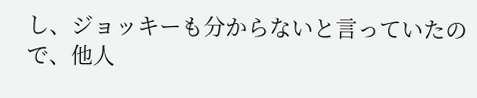し、ジョッキーも分からないと言っていたので、他人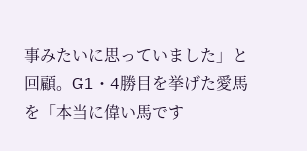事みたいに思っていました」と回顧。G1・4勝目を挙げた愛馬を「本当に偉い馬です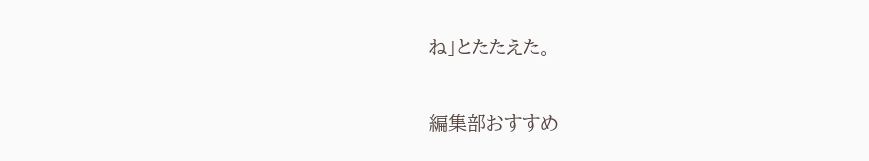ね」とたたえた。

編集部おすすめ